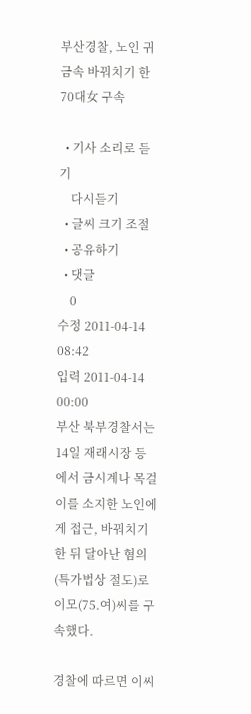부산경찰, 노인 귀금속 바꿔치기 한 70대女 구속

  • 기사 소리로 듣기
    다시듣기
  • 글씨 크기 조절
  • 공유하기
  • 댓글
    0
수정 2011-04-14 08:42
입력 2011-04-14 00:00
부산 북부경찰서는 14일 재래시장 등에서 금시계나 목걸이를 소지한 노인에게 접근, 바꿔치기 한 뒤 달아난 혐의(특가법상 절도)로 이모(75.여)씨를 구속했다.

경찰에 따르면 이씨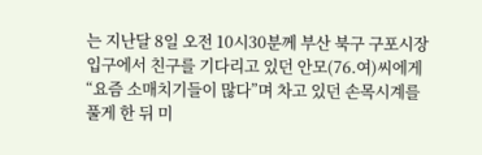는 지난달 8일 오전 10시30분께 부산 북구 구포시장 입구에서 친구를 기다리고 있던 안모(76.여)씨에게 “요즘 소매치기들이 많다”며 차고 있던 손목시계를 풀게 한 뒤 미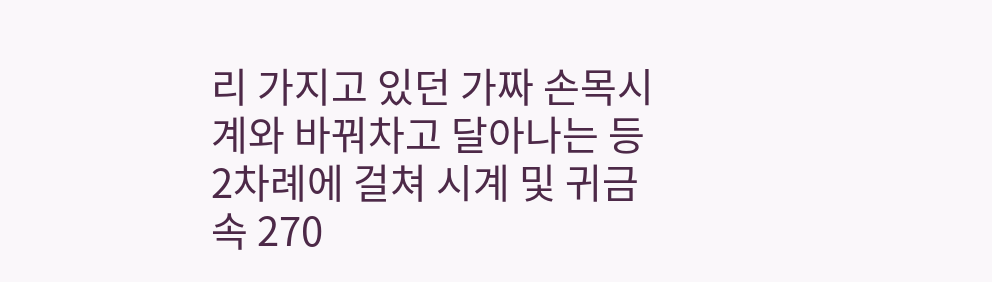리 가지고 있던 가짜 손목시계와 바꿔차고 달아나는 등 2차례에 걸쳐 시계 및 귀금속 270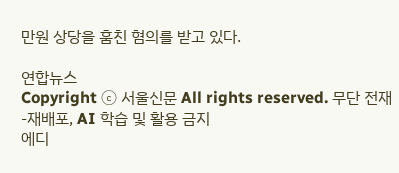만원 상당을 훔친 혐의를 받고 있다.

연합뉴스
Copyright ⓒ 서울신문 All rights reserved. 무단 전재-재배포, AI 학습 및 활용 금지
에디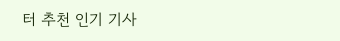터 추천 인기 기사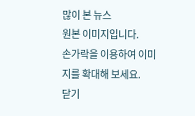많이 본 뉴스
원본 이미지입니다.
손가락을 이용하여 이미지를 확대해 보세요.
닫기